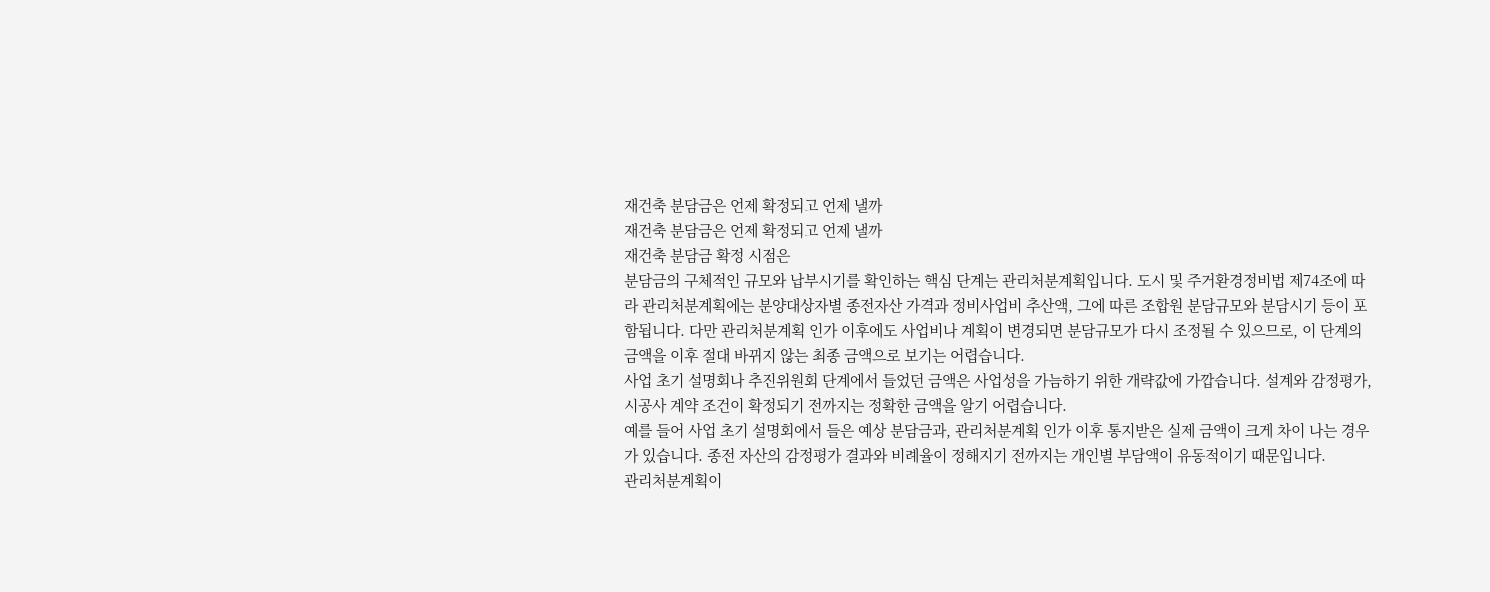재건축 분담금은 언제 확정되고 언제 낼까
재건축 분담금은 언제 확정되고 언제 낼까
재건축 분담금 확정 시점은
분담금의 구체적인 규모와 납부시기를 확인하는 핵심 단계는 관리처분계획입니다. 도시 및 주거환경정비법 제74조에 따라 관리처분계획에는 분양대상자별 종전자산 가격과 정비사업비 추산액, 그에 따른 조합원 분담규모와 분담시기 등이 포함됩니다. 다만 관리처분계획 인가 이후에도 사업비나 계획이 변경되면 분담규모가 다시 조정될 수 있으므로, 이 단계의 금액을 이후 절대 바뀌지 않는 최종 금액으로 보기는 어렵습니다.
사업 초기 설명회나 추진위원회 단계에서 들었던 금액은 사업성을 가늠하기 위한 개략값에 가깝습니다. 설계와 감정평가, 시공사 계약 조건이 확정되기 전까지는 정확한 금액을 알기 어렵습니다.
예를 들어 사업 초기 설명회에서 들은 예상 분담금과, 관리처분계획 인가 이후 통지받은 실제 금액이 크게 차이 나는 경우가 있습니다. 종전 자산의 감정평가 결과와 비례율이 정해지기 전까지는 개인별 부담액이 유동적이기 때문입니다.
관리처분계획이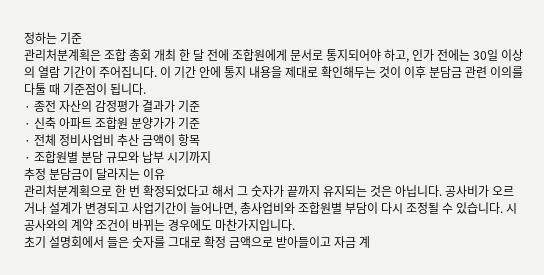정하는 기준
관리처분계획은 조합 총회 개최 한 달 전에 조합원에게 문서로 통지되어야 하고, 인가 전에는 30일 이상의 열람 기간이 주어집니다. 이 기간 안에 통지 내용을 제대로 확인해두는 것이 이후 분담금 관련 이의를 다툴 때 기준점이 됩니다.
· 종전 자산의 감정평가 결과가 기준
· 신축 아파트 조합원 분양가가 기준
· 전체 정비사업비 추산 금액이 항목
· 조합원별 분담 규모와 납부 시기까지
추정 분담금이 달라지는 이유
관리처분계획으로 한 번 확정되었다고 해서 그 숫자가 끝까지 유지되는 것은 아닙니다. 공사비가 오르거나 설계가 변경되고 사업기간이 늘어나면, 총사업비와 조합원별 부담이 다시 조정될 수 있습니다. 시공사와의 계약 조건이 바뀌는 경우에도 마찬가지입니다.
초기 설명회에서 들은 숫자를 그대로 확정 금액으로 받아들이고 자금 계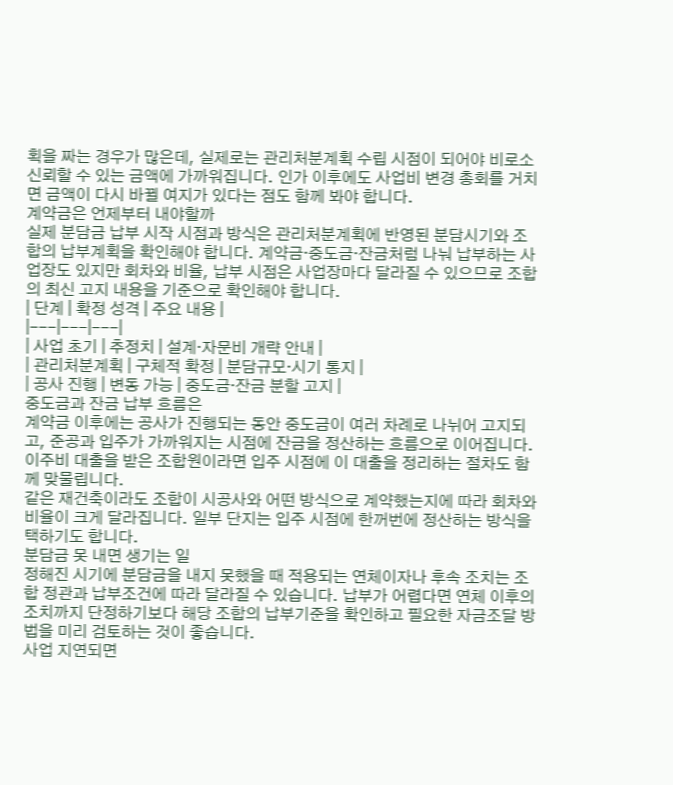획을 짜는 경우가 많은데, 실제로는 관리처분계획 수립 시점이 되어야 비로소 신뢰할 수 있는 금액에 가까워집니다. 인가 이후에도 사업비 변경 총회를 거치면 금액이 다시 바뀔 여지가 있다는 점도 함께 봐야 합니다.
계약금은 언제부터 내야할까
실제 분담금 납부 시작 시점과 방식은 관리처분계획에 반영된 분담시기와 조합의 납부계획을 확인해야 합니다. 계약금·중도금·잔금처럼 나눠 납부하는 사업장도 있지만 회차와 비율, 납부 시점은 사업장마다 달라질 수 있으므로 조합의 최신 고지 내용을 기준으로 확인해야 합니다.
| 단계 | 확정 성격 | 주요 내용 |
|---|---|---|
| 사업 초기 | 추정치 | 설계·자문비 개략 안내 |
| 관리처분계획 | 구체적 확정 | 분담규모·시기 통지 |
| 공사 진행 | 변동 가능 | 중도금·잔금 분할 고지 |
중도금과 잔금 납부 흐름은
계약금 이후에는 공사가 진행되는 동안 중도금이 여러 차례로 나뉘어 고지되고, 준공과 입주가 가까워지는 시점에 잔금을 정산하는 흐름으로 이어집니다. 이주비 대출을 받은 조합원이라면 입주 시점에 이 대출을 정리하는 절차도 함께 맞물립니다.
같은 재건축이라도 조합이 시공사와 어떤 방식으로 계약했는지에 따라 회차와 비율이 크게 달라집니다. 일부 단지는 입주 시점에 한꺼번에 정산하는 방식을 택하기도 합니다.
분담금 못 내면 생기는 일
정해진 시기에 분담금을 내지 못했을 때 적용되는 연체이자나 후속 조치는 조합 정관과 납부조건에 따라 달라질 수 있습니다. 납부가 어렵다면 연체 이후의 조치까지 단정하기보다 해당 조합의 납부기준을 확인하고 필요한 자금조달 방법을 미리 검토하는 것이 좋습니다.
사업 지연되면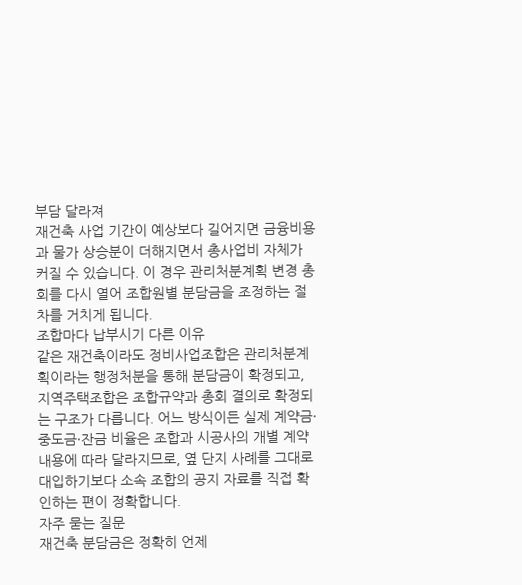부담 달라져
재건축 사업 기간이 예상보다 길어지면 금융비용과 물가 상승분이 더해지면서 총사업비 자체가 커질 수 있습니다. 이 경우 관리처분계획 변경 총회를 다시 열어 조합원별 분담금을 조정하는 절차를 거치게 됩니다.
조합마다 납부시기 다른 이유
같은 재건축이라도 정비사업조합은 관리처분계획이라는 행정처분을 통해 분담금이 확정되고, 지역주택조합은 조합규약과 총회 결의로 확정되는 구조가 다릅니다. 어느 방식이든 실제 계약금·중도금·잔금 비율은 조합과 시공사의 개별 계약 내용에 따라 달라지므로, 옆 단지 사례를 그대로 대입하기보다 소속 조합의 공지 자료를 직접 확인하는 편이 정확합니다.
자주 묻는 질문
재건축 분담금은 정확히 언제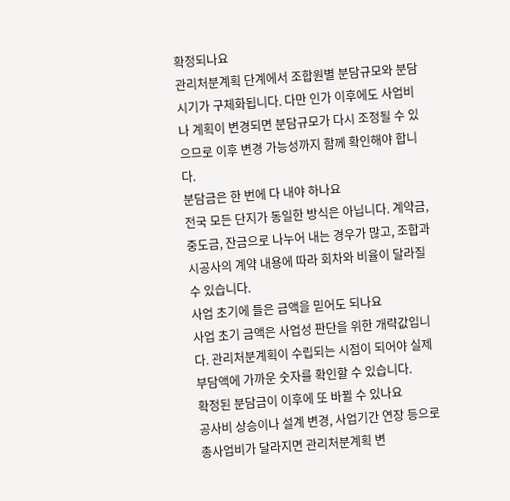확정되나요
관리처분계획 단계에서 조합원별 분담규모와 분담시기가 구체화됩니다. 다만 인가 이후에도 사업비나 계획이 변경되면 분담규모가 다시 조정될 수 있으므로 이후 변경 가능성까지 함께 확인해야 합니다.
분담금은 한 번에 다 내야 하나요
전국 모든 단지가 동일한 방식은 아닙니다. 계약금, 중도금, 잔금으로 나누어 내는 경우가 많고, 조합과 시공사의 계약 내용에 따라 회차와 비율이 달라질 수 있습니다.
사업 초기에 들은 금액을 믿어도 되나요
사업 초기 금액은 사업성 판단을 위한 개략값입니다. 관리처분계획이 수립되는 시점이 되어야 실제 부담액에 가까운 숫자를 확인할 수 있습니다.
확정된 분담금이 이후에 또 바뀔 수 있나요
공사비 상승이나 설계 변경, 사업기간 연장 등으로 총사업비가 달라지면 관리처분계획 변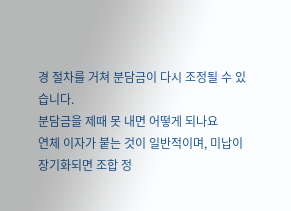경 절차를 거쳐 분담금이 다시 조정될 수 있습니다.
분담금을 제때 못 내면 어떻게 되나요
연체 이자가 붙는 것이 일반적이며, 미납이 장기화되면 조합 정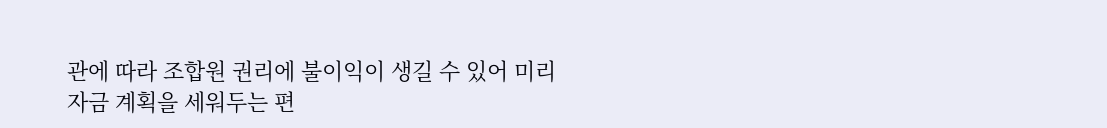관에 따라 조합원 권리에 불이익이 생길 수 있어 미리 자금 계획을 세워두는 편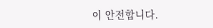이 안전합니다.